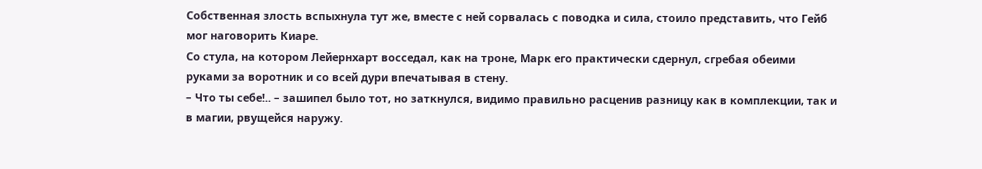Собственная злость вспыхнула тут же, вместе с ней сорвалась с поводка и сила, стоило представить, что Гейб мог наговорить Киаре.
Со стула, на котором Лейернхарт восседал, как на троне, Марк его практически сдернул, сгребая обеими руками за воротник и со всей дури впечатывая в стену.
– Что ты себе!.. – зашипел было тот, но заткнулся, видимо правильно расценив разницу как в комплекции, так и в магии, рвущейся наружу.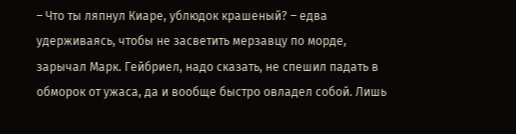– Что ты ляпнул Киаре, ублюдок крашеный? – едва удерживаясь, чтобы не засветить мерзавцу по морде, зарычал Марк. Гейбриел, надо сказать, не спешил падать в обморок от ужаса, да и вообще быстро овладел собой. Лишь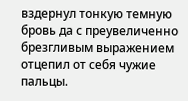вздернул тонкую темную бровь да с преувеличенно брезгливым выражением отцепил от себя чужие пальцы.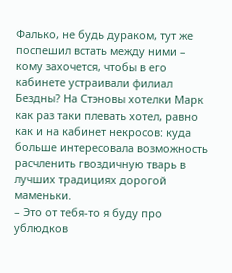Фалько, не будь дураком, тут же поспешил встать между ними – кому захочется, чтобы в его кабинете устраивали филиал Бездны? На Стэновы хотелки Марк как раз таки плевать хотел, равно как и на кабинет некросов: куда больше интересовала возможность расчленить гвоздичную тварь в лучших традициях дорогой маменьки.
– Это от тебя-то я буду про ублюдков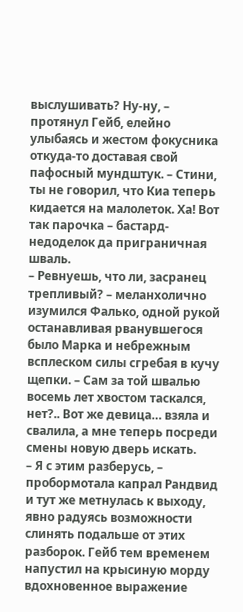выслушивать? Ну-ну, – протянул Гейб, елейно улыбаясь и жестом фокусника откуда-то доставая свой пафосный мундштук. – Стини, ты не говорил, что Киа теперь кидается на малолеток. Ха! Вот так парочка – бастард-недоделок да приграничная шваль.
– Ревнуешь, что ли, засранец трепливый? – меланхолично изумился Фалько, одной рукой останавливая рванувшегося было Марка и небрежным всплеском силы сгребая в кучу щепки. – Сам за той швалью восемь лет хвостом таскался, нет?.. Вот же девица… взяла и свалила, а мне теперь посреди смены новую дверь искать.
– Я с этим разберусь, – пробормотала капрал Рандвид и тут же метнулась к выходу, явно радуясь возможности слинять подальше от этих разборок. Гейб тем временем напустил на крысиную морду вдохновенное выражение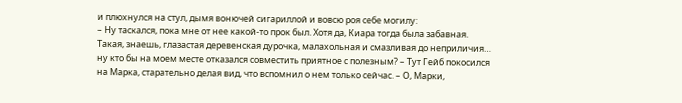и плюхнулся на стул, дымя вонючей сигариллой и вовсю роя себе могилу:
– Ну таскался, пока мне от нее какой-то прок был. Хотя да, Киара тогда была забавная. Такая, знаешь, глазастая деревенская дурочка, малахольная и смазливая до неприличия… ну кто бы на моем месте отказался совместить приятное с полезным? – Тут Гейб покосился на Марка, старательно делая вид, что вспомнил о нем только сейчас. – О, Марки,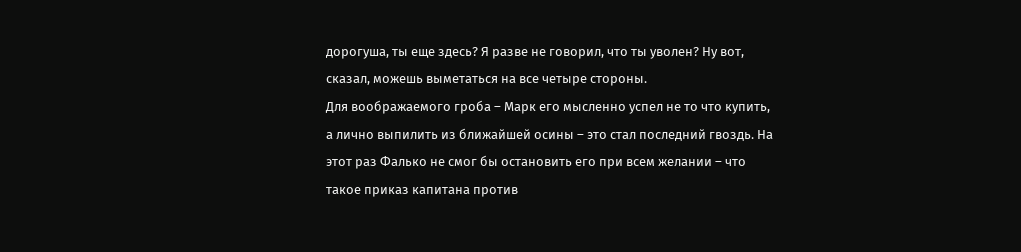дорогуша, ты еще здесь? Я разве не говорил, что ты уволен? Ну вот, сказал, можешь выметаться на все четыре стороны.
Для воображаемого гроба – Марк его мысленно успел не то что купить, а лично выпилить из ближайшей осины – это стал последний гвоздь. На этот раз Фалько не смог бы остановить его при всем желании – что такое приказ капитана против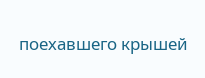поехавшего крышей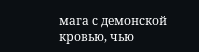мага с демонской кровью, чью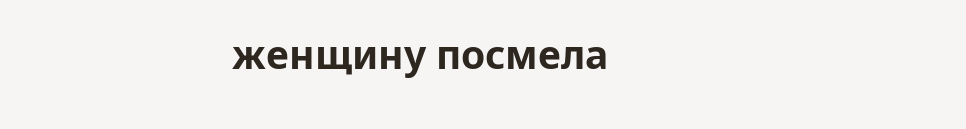женщину посмела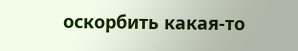оскорбить какая-то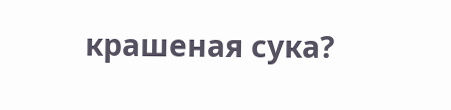крашеная сука?